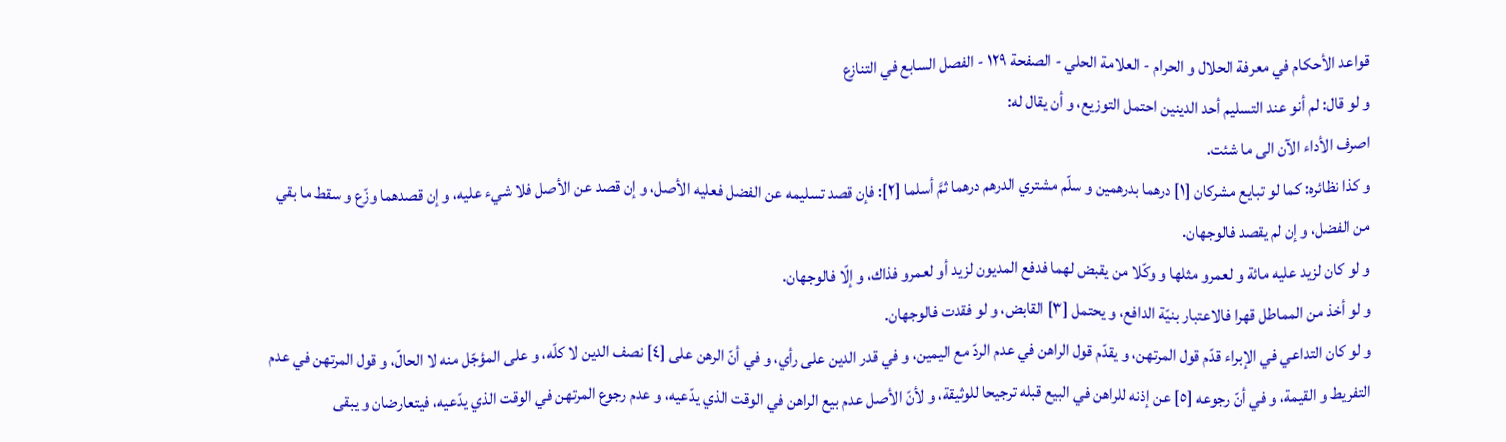قواعد الأحكام في معرفة الحلال و الحرام - العلامة الحلي - الصفحة ١٢٩ - الفصل السابع في التنازع
و لو قال: لم أنو عند التسليم أحد الدينين احتمل التوزيع، و أن يقال له:
اصرف الأداء الآن الى ما شئت.
و كذا نظائره: كما لو تبايع مشركان [١] درهما بدرهمين و سلّم مشتري الدرهم درهما ثمَّ أسلما [٢]: فإن قصد تسليمه عن الفضل فعليه الأصل، و إن قصد عن الأصل فلا شيء عليه، و إن قصدهما وزّع و سقط ما بقي من الفضل، و إن لم يقصد فالوجهان.
و لو كان لزيد عليه مائة و لعمرو مثلها و وكّلا من يقبض لهما فدفع المديون لزيد أو لعمرو فذاك، و إلّا فالوجهان.
و لو أخذ من المماطل قهرا فالاعتبار بنيّة الدافع، و يحتمل [٣] القابض، و لو فقدت فالوجهان.
و لو كان التداعي في الإبراء قدّم قول المرتهن، و يقدّم قول الراهن في عدم الردّ مع اليمين، و في قدر الدين على رأي، و في أنّ الرهن على [٤] نصف الدين لا كلّه، و على المؤجّل منه لا الحالّ، و قول المرتهن في عدم التفريط و القيمة، و في أنّ رجوعه [٥] عن إذنه للراهن في البيع قبله ترجيحا للوثيقة، و لأنّ الأصل عدم بيع الراهن في الوقت الذي يدّعيه، و عدم رجوع المرتهن في الوقت الذي يدّعيه، فيتعارضان و يبقى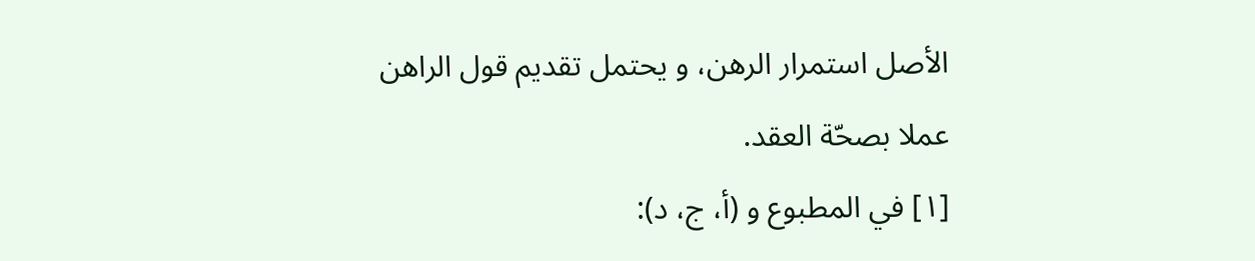الأصل استمرار الرهن، و يحتمل تقديم قول الراهن عملا بصحّة العقد.
[١] في المطبوع و (أ، ج، د):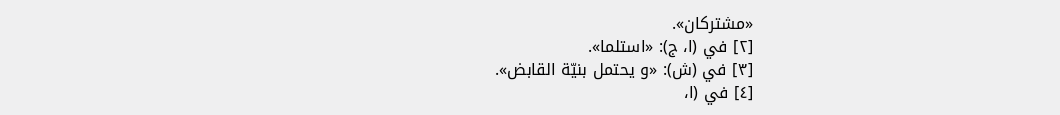«مشتركان».
[٢] في (ا، ج): «استلما».
[٣] في (ش): «و يحتمل بنيّة القابض».
[٤] في (ا،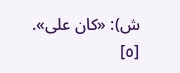ش): «كان على».
[٥]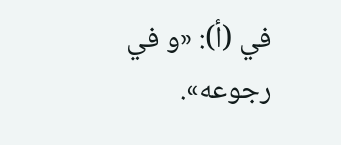في (أ): «و في رجوعه».